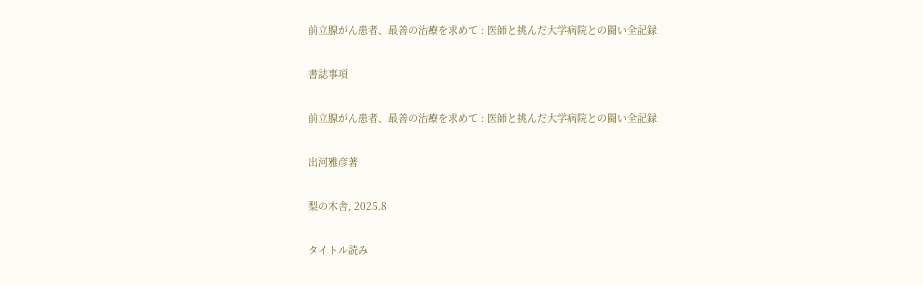前立腺がん患者、最善の治療を求めて : 医師と挑んだ大学病院との闘い全記録

書誌事項

前立腺がん患者、最善の治療を求めて : 医師と挑んだ大学病院との闘い全記録

出河雅彦著

梨の木舎, 2025.8

タイトル読み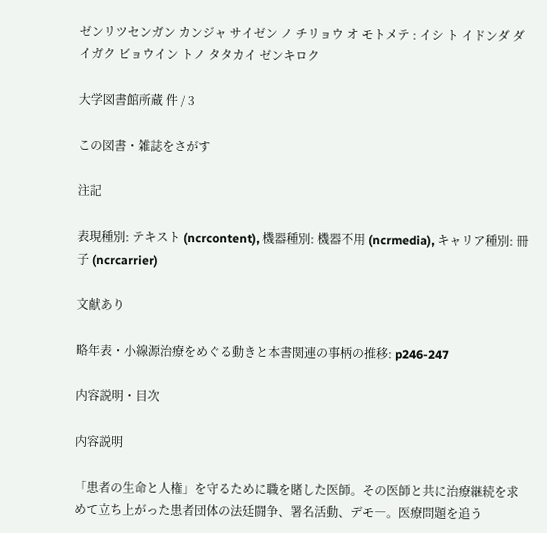ゼンリツセンガン カンジャ サイゼン ノ チリョウ オ モトメテ : イシ ト イドンダ ダイガク ビョウイン トノ タタカイ ゼンキロク

大学図書館所蔵 件 / 3

この図書・雑誌をさがす

注記

表現種別: テキスト (ncrcontent), 機器種別: 機器不用 (ncrmedia), キャリア種別: 冊子 (ncrcarrier)

文献あり

略年表・小線源治療をめぐる動きと本書関連の事柄の推移: p246-247

内容説明・目次

内容説明

「患者の生命と人権」を守るために職を賭した医師。その医師と共に治療継続を求めて立ち上がった患者団体の法廷闘争、署名活動、デモ―。医療問題を追う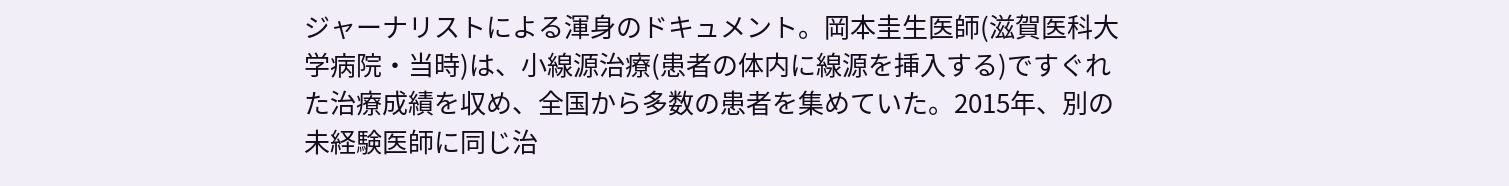ジャーナリストによる渾身のドキュメント。岡本圭生医師(滋賀医科大学病院・当時)は、小線源治療(患者の体内に線源を挿入する)ですぐれた治療成績を収め、全国から多数の患者を集めていた。2015年、別の未経験医師に同じ治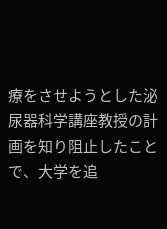療をさせようとした泌尿器科学講座教授の計画を知り阻止したことで、大学を追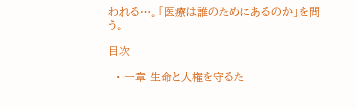われる…。「医療は誰のためにあるのか」を問う。

目次

  • 一章 生命と人権を守るた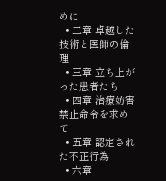めに
  • 二章 卓越した技術と医師の倫理
  • 三章 立ち上がった患者たち
  • 四章 治療妨害禁止命令を求めて
  • 五章 認定された不正行為
  • 六章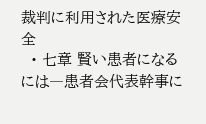裁判に利用された医療安全
  • 七章 賢い患者になるには―患者会代表幹事に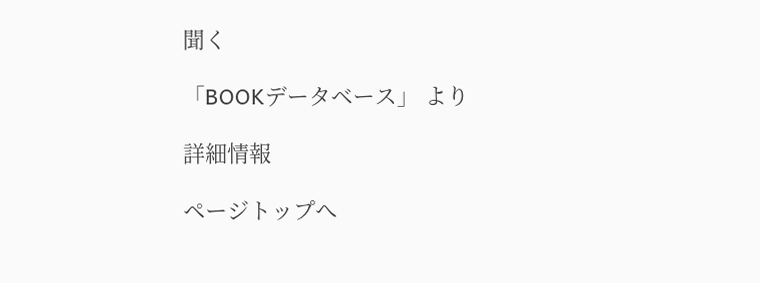聞く

「BOOKデータベース」 より

詳細情報

ページトップへ